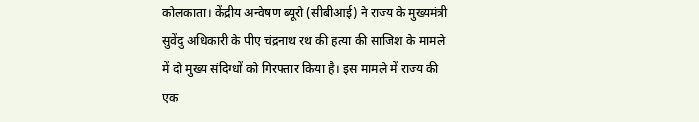कोलकाता। केंद्रीय अन्वेषण ब्यूरो (सीबीआई) ने राज्य के मुख्यमंत्री सुवेंदु अधिकारी के पीए चंद्रनाथ रथ की हत्या की साजिश के मामले में दो मुख्य संदिग्धों को गिरफ्तार किया है। इस मामले में राज्य की एक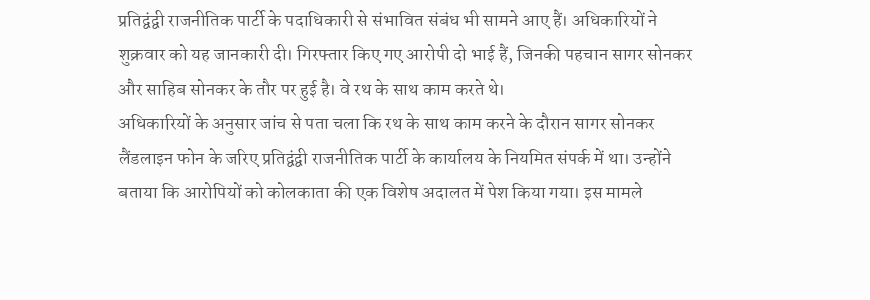प्रतिद्वंद्वी राजनीतिक पार्टी के पदाधिकारी से संभावित संबंध भी सामने आए हैं। अधिकारियों ने शुक्रवार को यह जानकारी दी। गिरफ्तार किए गए आरोपी दो भाई हैं, जिनकी पहचान सागर सोनकर और साहिब सोनकर के तौर पर हुई है। वे रथ के साथ काम करते थे।
अधिकारियों के अनुसार जांच से पता चला कि रथ के साथ काम करने के दौरान सागर सोनकर लैंडलाइन फोन के जरिए प्रतिद्वंद्वी राजनीतिक पार्टी के कार्यालय के नियमित संपर्क में था। उन्होंने बताया कि आरोपियों को कोलकाता की एक विशेष अदालत में पेश किया गया। इस मामले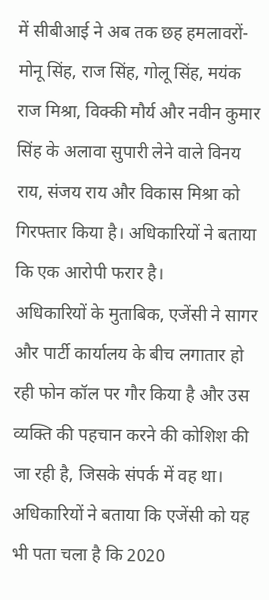में सीबीआई ने अब तक छह हमलावरों- मोनू सिंह, राज सिंह, गोलू सिंह, मयंक राज मिश्रा, विक्की मौर्य और नवीन कुमार सिंह के अलावा सुपारी लेने वाले विनय राय, संजय राय और विकास मिश्रा को गिरफ्तार किया है। अधिकारियों ने बताया कि एक आरोपी फरार है।
अधिकारियों के मुताबिक, एजेंसी ने सागर और पार्टी कार्यालय के बीच लगातार हो रही फोन कॉल पर गौर किया है और उस व्यक्ति की पहचान करने की कोशिश की जा रही है, जिसके संपर्क में वह था। अधिकारियों ने बताया कि एजेंसी को यह भी पता चला है कि 2020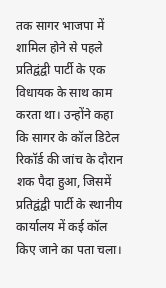तक सागर भाजपा में शामिल होने से पहले प्रतिद्वंद्वी पार्टी के एक विधायक के साथ काम करता था। उन्होंने कहा कि सागर के कॉल डिटेल रिकॉर्ड की जांच के दौरान शक पैदा हुआ, जिसमें प्रतिद्वंद्वी पार्टी के स्थानीय कार्यालय में कई कॉल किए जाने का पता चला।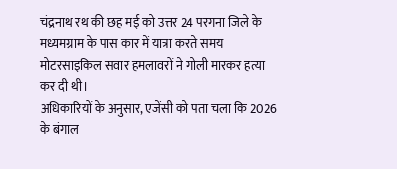चंद्रनाथ रथ की छह मई को उत्तर 24 परगना जिले के मध्यमग्राम के पास कार में यात्रा करते समय मोटरसाइकिल सवार हमलावरों ने गोली मारकर हत्या कर दी थी।
अधिकारियों के अनुसार, एजेंसी को पता चला कि 2026 के बंगाल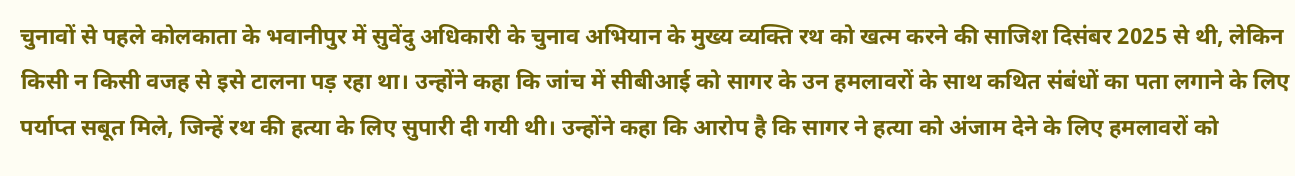चुनावों से पहले कोलकाता के भवानीपुर में सुवेंदु अधिकारी के चुनाव अभियान के मुख्य व्यक्ति रथ को खत्म करने की साजिश दिसंबर 2025 से थी, लेकिन किसी न किसी वजह से इसे टालना पड़ रहा था। उन्होंने कहा कि जांच में सीबीआई को सागर के उन हमलावरों के साथ कथित संबंधों का पता लगाने के लिए पर्याप्त सबूत मिले, जिन्हें रथ की हत्या के लिए सुपारी दी गयी थी। उन्होंने कहा कि आरोप है कि सागर ने हत्या को अंजाम देने के लिए हमलावरों को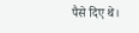पैसे दिए थे।